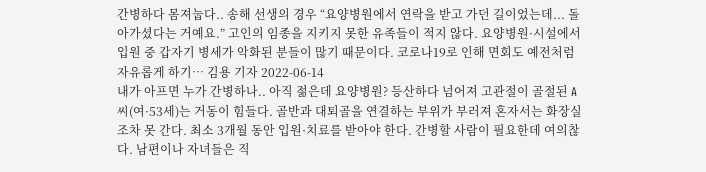간병하다 몸져눕다.. 송해 선생의 경우 “요양병원에서 연락을 받고 가던 길이었는데... 돌아가셨다는 거예요.” 고인의 임종을 지키지 못한 유족들이 적지 않다. 요양병원·시설에서 입원 중 갑자기 병세가 악화된 분들이 많기 때문이다. 코로나19로 인해 면회도 예전처럼 자유롭게 하기… 김용 기자 2022-06-14
내가 아프면 누가 간병하나.. 아직 젊은데 요양병원? 등산하다 넘어져 고관절이 골절된 A씨(여·53세)는 거동이 힘들다. 골반과 대퇴골을 연결하는 부위가 부러져 혼자서는 화장실조차 못 간다. 최소 3개월 동안 입원·치료를 받아야 한다. 간병할 사람이 필요한데 여의찮다. 남편이나 자녀들은 직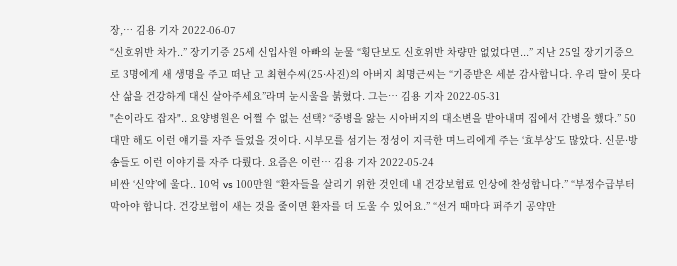장,… 김용 기자 2022-06-07
“신호위반 차가..” 장기기증 25세 신입사원 아빠의 눈물 “횡단보도 신호위반 차량만 없었다면...” 지난 25일 장기기증으로 3명에게 새 생명을 주고 떠난 고 최현수씨(25·사진)의 아버지 최명근씨는 “기증받은 세분 감사합니다. 우리 딸이 못다 산 삶을 건강하게 대신 살아주세요”라며 눈시울을 붉혔다. 그는… 김용 기자 2022-05-31
"손이라도 잡자".. 요양병원은 어쩔 수 없는 선택? “중병을 앓는 시아버지의 대소변을 받아내며 집에서 간병을 했다.” 50대만 해도 이런 얘기를 자주 들었을 것이다. 시부모를 섬기는 정성이 지극한 며느리에게 주는 ‘효부상’도 많았다. 신문·방송들도 이런 이야기를 자주 다뤘다. 요즘은 이런… 김용 기자 2022-05-24
비싼 ‘신약’에 울다.. 10억 vs 100만원 “환자들을 살리기 위한 것인데 내 건강보험료 인상에 찬성합니다.” “부정수급부터 막아야 합니다. 건강보험이 새는 것을 줄이면 환자를 더 도울 수 있어요.” “선거 때마다 퍼주기 공약만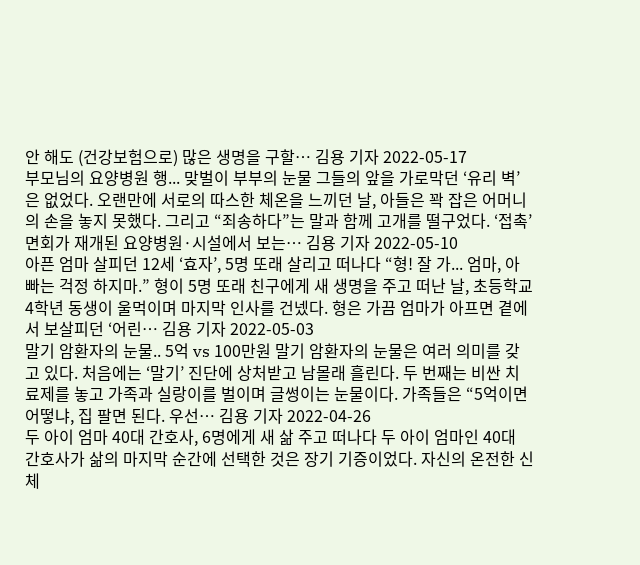안 해도 (건강보험으로) 많은 생명을 구할… 김용 기자 2022-05-17
부모님의 요양병원 행... 맞벌이 부부의 눈물 그들의 앞을 가로막던 ‘유리 벽’은 없었다. 오랜만에 서로의 따스한 체온을 느끼던 날, 아들은 꽉 잡은 어머니의 손을 놓지 못했다. 그리고 “죄송하다”는 말과 함께 고개를 떨구었다. ‘접촉’ 면회가 재개된 요양병원·시설에서 보는… 김용 기자 2022-05-10
아픈 엄마 살피던 12세 ‘효자’, 5명 또래 살리고 떠나다 “형! 잘 가... 엄마, 아빠는 걱정 하지마.” 형이 5명 또래 친구에게 새 생명을 주고 떠난 날, 초등학교 4학년 동생이 울먹이며 마지막 인사를 건넸다. 형은 가끔 엄마가 아프면 곁에서 보살피던 ‘어린… 김용 기자 2022-05-03
말기 암환자의 눈물.. 5억 vs 100만원 말기 암환자의 눈물은 여러 의미를 갖고 있다. 처음에는 ‘말기’ 진단에 상처받고 남몰래 흘린다. 두 번째는 비싼 치료제를 놓고 가족과 실랑이를 벌이며 글썽이는 눈물이다. 가족들은 “5억이면 어떻냐, 집 팔면 된다. 우선… 김용 기자 2022-04-26
두 아이 엄마 40대 간호사, 6명에게 새 삶 주고 떠나다 두 아이 엄마인 40대 간호사가 삶의 마지막 순간에 선택한 것은 장기 기증이었다. 자신의 온전한 신체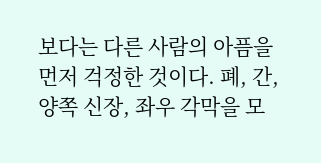보다는 다른 사람의 아픔을 먼저 걱정한 것이다. 폐, 간, 양쪽 신장, 좌우 각막을 모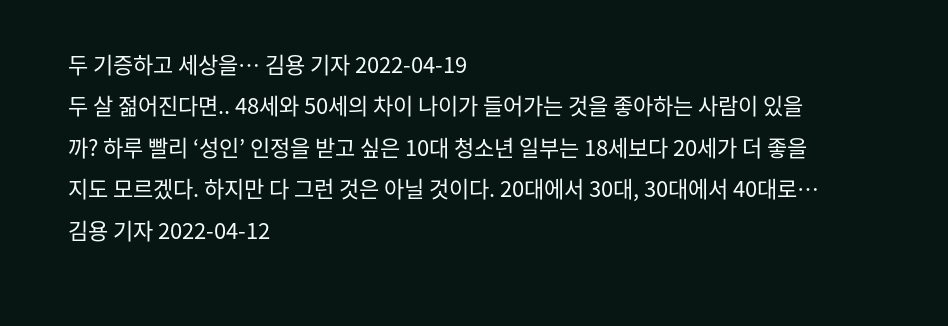두 기증하고 세상을… 김용 기자 2022-04-19
두 살 젊어진다면.. 48세와 50세의 차이 나이가 들어가는 것을 좋아하는 사람이 있을까? 하루 빨리 ‘성인’ 인정을 받고 싶은 10대 청소년 일부는 18세보다 20세가 더 좋을지도 모르겠다. 하지만 다 그런 것은 아닐 것이다. 20대에서 30대, 30대에서 40대로… 김용 기자 2022-04-12